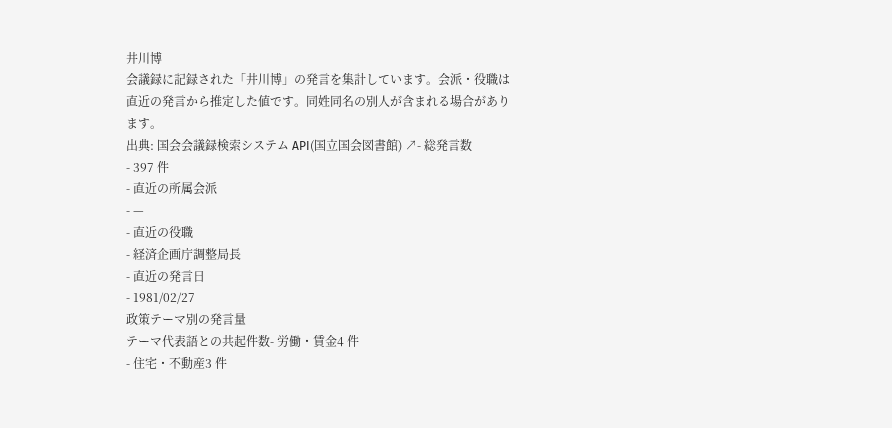井川博
会議録に記録された「井川博」の発言を集計しています。会派・役職は直近の発言から推定した値です。同姓同名の別人が含まれる場合があります。
出典: 国会会議録検索システム API(国立国会図書館) ↗- 総発言数
- 397 件
- 直近の所属会派
- —
- 直近の役職
- 経済企画庁調整局長
- 直近の発言日
- 1981/02/27
政策テーマ別の発言量
テーマ代表語との共起件数- 労働・賃金4 件
- 住宅・不動産3 件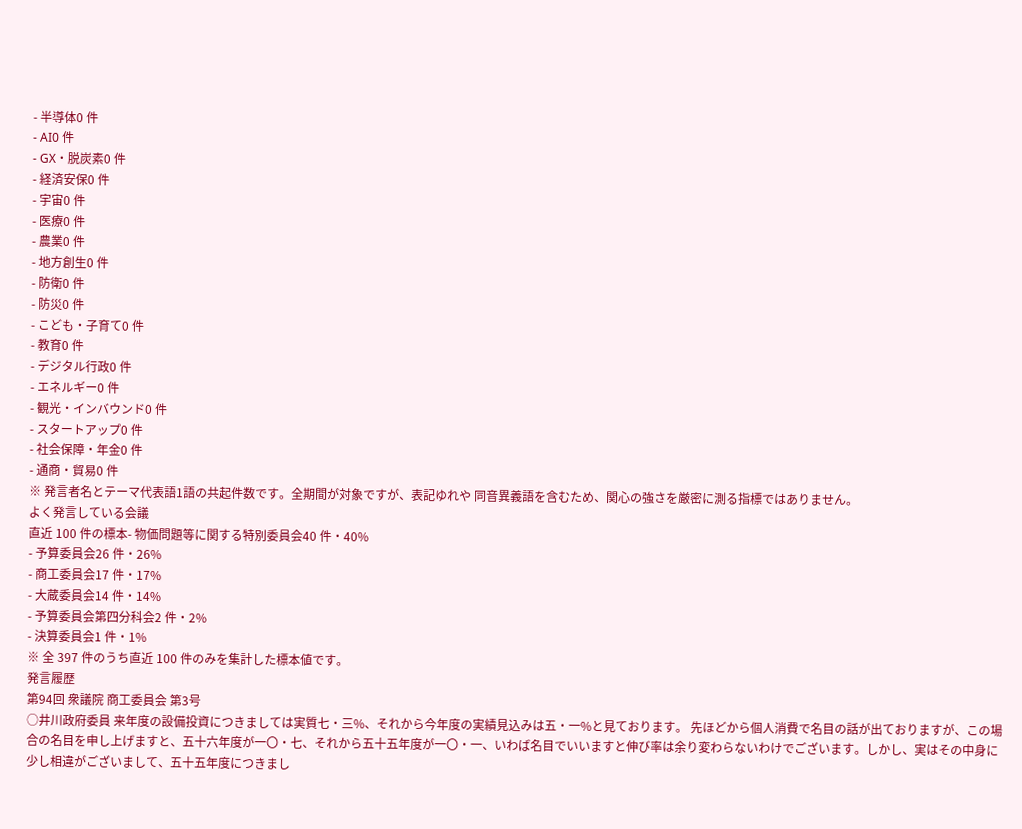- 半導体0 件
- AI0 件
- GX・脱炭素0 件
- 経済安保0 件
- 宇宙0 件
- 医療0 件
- 農業0 件
- 地方創生0 件
- 防衛0 件
- 防災0 件
- こども・子育て0 件
- 教育0 件
- デジタル行政0 件
- エネルギー0 件
- 観光・インバウンド0 件
- スタートアップ0 件
- 社会保障・年金0 件
- 通商・貿易0 件
※ 発言者名とテーマ代表語1語の共起件数です。全期間が対象ですが、表記ゆれや 同音異義語を含むため、関心の強さを厳密に測る指標ではありません。
よく発言している会議
直近 100 件の標本- 物価問題等に関する特別委員会40 件・40%
- 予算委員会26 件・26%
- 商工委員会17 件・17%
- 大蔵委員会14 件・14%
- 予算委員会第四分科会2 件・2%
- 決算委員会1 件・1%
※ 全 397 件のうち直近 100 件のみを集計した標本値です。
発言履歴
第94回 衆議院 商工委員会 第3号
○井川政府委員 来年度の設備投資につきましては実質七・三%、それから今年度の実績見込みは五・一%と見ております。 先ほどから個人消費で名目の話が出ておりますが、この場合の名目を申し上げますと、五十六年度が一〇・七、それから五十五年度が一〇・一、いわば名目でいいますと伸び率は余り変わらないわけでございます。しかし、実はその中身に少し相違がございまして、五十五年度につきまし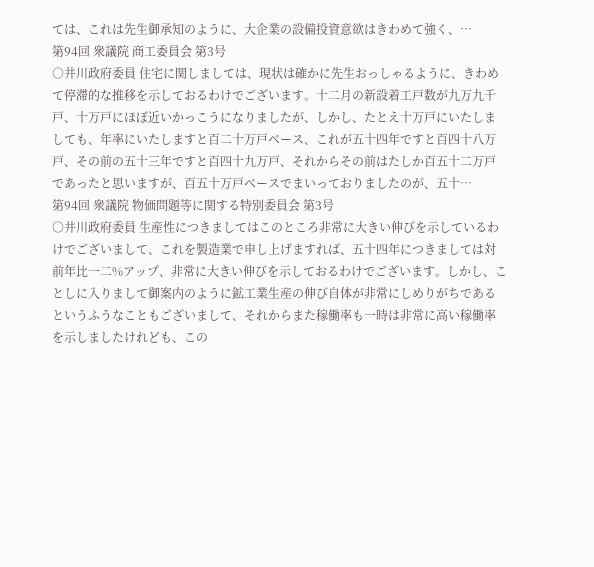ては、これは先生御承知のように、大企業の設備投資意欲はきわめて強く、…
第94回 衆議院 商工委員会 第3号
○井川政府委員 住宅に関しましては、現状は確かに先生おっしゃるように、きわめて停滞的な推移を示しておるわけでございます。十二月の新設着工戸数が九万九千戸、十万戸にほぼ近いかっこうになりましたが、しかし、たとえ十万戸にいたしましても、年率にいたしますと百二十万戸ベース、これが五十四年ですと百四十八万戸、その前の五十三年ですと百四十九万戸、それからその前はたしか百五十二万戸であったと思いますが、百五十万戸ベースでまいっておりましたのが、五十…
第94回 衆議院 物価問題等に関する特別委員会 第3号
○井川政府委員 生産性につきましてはこのところ非常に大きい伸びを示しているわけでございまして、これを製造業で申し上げますれば、五十四年につきましては対前年比一二%アップ、非常に大きい伸びを示しておるわけでございます。しかし、ことしに入りまして御案内のように鉱工業生産の伸び自体が非常にしめりがちであるというふうなこともございまして、それからまた稼働率も一時は非常に高い稼働率を示しましたけれども、この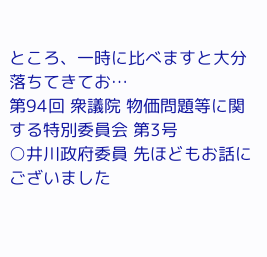ところ、一時に比べますと大分落ちてきてお…
第94回 衆議院 物価問題等に関する特別委員会 第3号
○井川政府委員 先ほどもお話にございました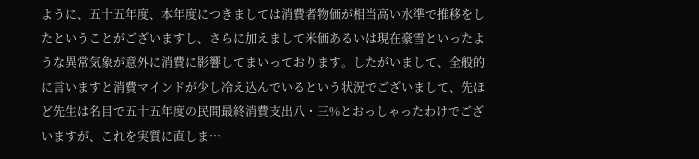ように、五十五年度、本年度につきましては消費者物価が相当高い水準で推移をしたということがございますし、さらに加えまして米価あるいは現在豪雪といったような異常気象が意外に消費に影響してまいっております。したがいまして、全般的に言いますと消費マインドが少し冷え込んでいるという状況でございまして、先ほど先生は名目で五十五年度の民間最終消費支出八・三%とおっしゃったわけでございますが、これを実質に直しま…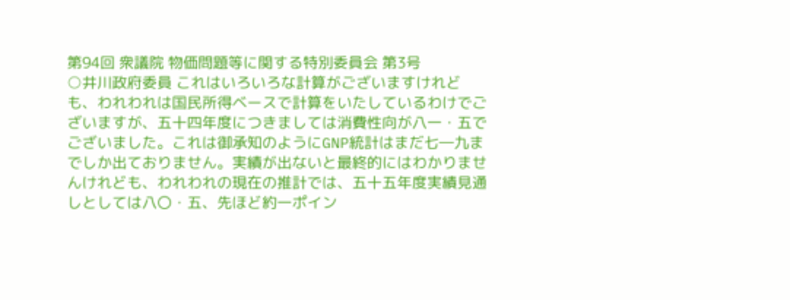第94回 衆議院 物価問題等に関する特別委員会 第3号
○井川政府委員 これはいろいろな計算がございますけれども、われわれは国民所得ベースで計算をいたしているわけでございますが、五十四年度につきましては消費性向が八一・五でございました。これは御承知のようにGNP統計はまだ七―九までしか出ておりません。実績が出ないと最終的にはわかりませんけれども、われわれの現在の推計では、五十五年度実績見通しとしては八〇・五、先ほど約一ポイン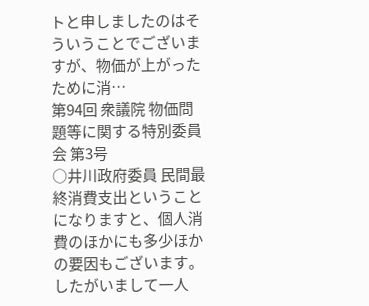トと申しましたのはそういうことでございますが、物価が上がったために消…
第94回 衆議院 物価問題等に関する特別委員会 第3号
○井川政府委員 民間最終消費支出ということになりますと、個人消費のほかにも多少ほかの要因もございます。したがいまして一人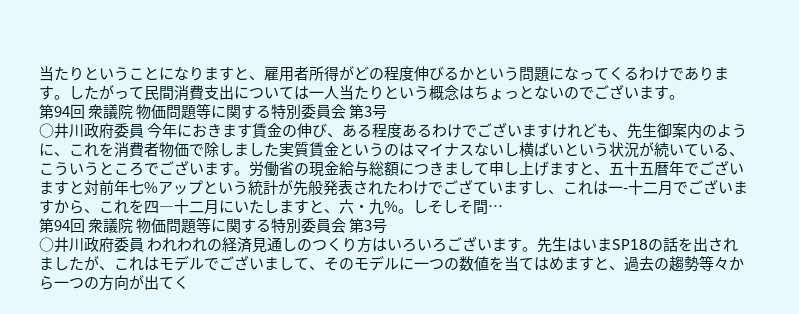当たりということになりますと、雇用者所得がどの程度伸びるかという問題になってくるわけであります。したがって民間消費支出については一人当たりという概念はちょっとないのでございます。
第94回 衆議院 物価問題等に関する特別委員会 第3号
○井川政府委員 今年におきます賃金の伸び、ある程度あるわけでございますけれども、先生御案内のように、これを消費者物価で除しました実質賃金というのはマイナスないし横ばいという状況が続いている、こういうところでございます。労働省の現金給与総額につきまして申し上げますと、五十五暦年でございますと対前年七%アップという統計が先般発表されたわけでござていますし、これは一-十二月でございますから、これを四―十二月にいたしますと、六・九%。しそしそ間…
第94回 衆議院 物価問題等に関する特別委員会 第3号
○井川政府委員 われわれの経済見通しのつくり方はいろいろございます。先生はいまSP18の話を出されましたが、これはモデルでございまして、そのモデルに一つの数値を当てはめますと、過去の趨勢等々から一つの方向が出てく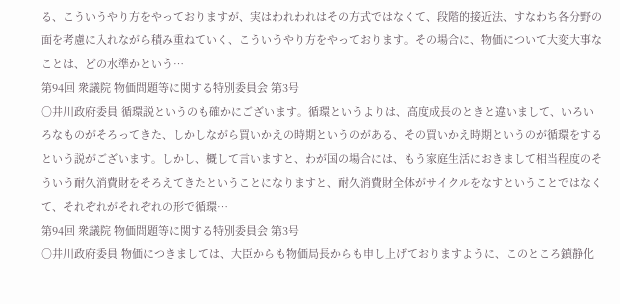る、こういうやり方をやっておりますが、実はわれわれはその方式ではなくて、段階的接近法、すなわち各分野の面を考慮に入れながら積み重ねていく、こういうやり方をやっております。その場合に、物価について大変大事なことは、どの水準かという…
第94回 衆議院 物価問題等に関する特別委員会 第3号
○井川政府委員 循環説というのも確かにございます。循環というよりは、高度成長のときと違いまして、いろいろなものがそろってきた、しかしながら買いかえの時期というのがある、その買いかえ時期というのが循環をするという説がございます。しかし、概して言いますと、わが国の場合には、もう家庭生活におきまして相当程度のそういう耐久消費財をそろえてきたということになりますと、耐久消費財全体がサイクルをなすということではなくて、それぞれがそれぞれの形で循環…
第94回 衆議院 物価問題等に関する特別委員会 第3号
○井川政府委員 物価につきましては、大臣からも物価局長からも申し上げておりますように、このところ鎮静化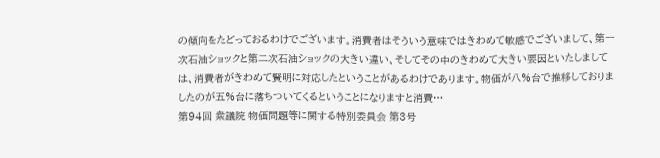の傾向をたどっておるわけでございます。消費者はそういう意味ではきわめて敏感でございまして、第一次石油ショックと第二次石油ショックの大きい違い、そしてその中のきわめて大きい要因といたしましては、消費者がきわめて賢明に対応したということがあるわけであります。物価が八%台で推移しておりましたのが五%台に落ちついてくるということになりますと消費…
第94回 衆議院 物価問題等に関する特別委員会 第3号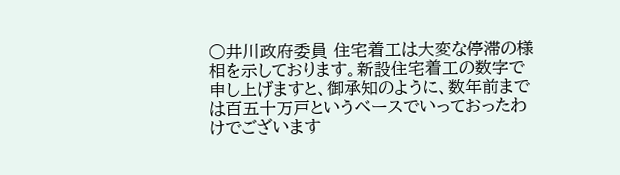○井川政府委員 住宅着工は大変な停滞の様相を示しております。新設住宅着工の数字で申し上げますと、御承知のように、数年前までは百五十万戸というベースでいっておったわけでございます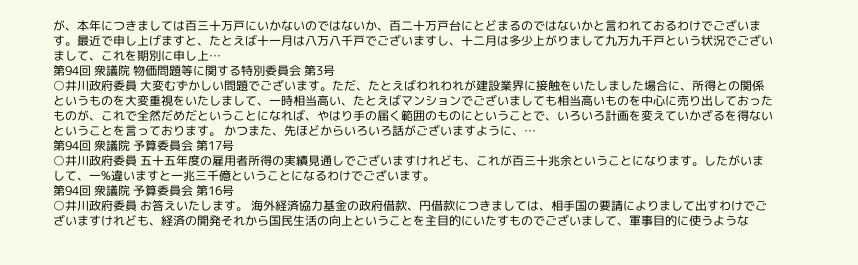が、本年につきましては百三十万戸にいかないのではないか、百二十万戸台にとどまるのではないかと言われておるわけでございます。最近で申し上げますと、たとえば十一月は八万八千戸でございますし、十二月は多少上がりまして九万九千戸という状況でございまして、これを期別に申し上…
第94回 衆議院 物価問題等に関する特別委員会 第3号
○井川政府委員 大変むずかしい問題でございます。ただ、たとえばわれわれが建設業界に接触をいたしました場合に、所得との関係というものを大変重視をいたしまして、一時相当高い、たとえばマンションでございましても相当高いものを中心に売り出しておったものが、これで全然だめだということになれば、やはり手の届く範囲のものにということで、いろいろ計画を変えていかざるを得ないということを言っております。 かつまた、先ほどからいろいろ話がございますように、…
第94回 衆議院 予算委員会 第17号
○井川政府委員 五十五年度の雇用者所得の実績見通しでございますけれども、これが百三十兆余ということになります。したがいまして、一%違いますと一兆三千億ということになるわけでございます。
第94回 衆議院 予算委員会 第16号
○井川政府委員 お答えいたします。 海外経済協力基金の政府借款、円借款につきましては、相手国の要請によりまして出すわけでございますけれども、経済の開発それから国民生活の向上ということを主目的にいたすものでございまして、軍事目的に使うような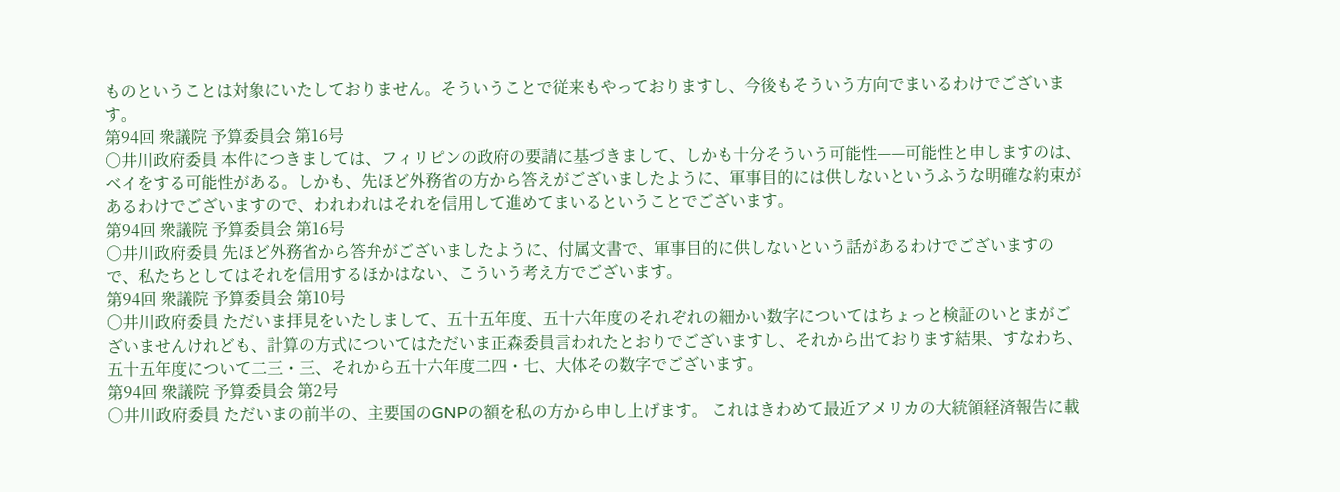ものということは対象にいたしておりません。そういうことで従来もやっておりますし、今後もそういう方向でまいるわけでございます。
第94回 衆議院 予算委員会 第16号
○井川政府委員 本件につきましては、フィリピンの政府の要請に基づきまして、しかも十分そういう可能性——可能性と申しますのは、ベイをする可能性がある。しかも、先ほど外務省の方から答えがございましたように、軍事目的には供しないというふうな明確な約束があるわけでございますので、われわれはそれを信用して進めてまいるということでございます。
第94回 衆議院 予算委員会 第16号
○井川政府委員 先ほど外務省から答弁がございましたように、付属文書で、軍事目的に供しないという話があるわけでございますので、私たちとしてはそれを信用するほかはない、こういう考え方でございます。
第94回 衆議院 予算委員会 第10号
○井川政府委員 ただいま拝見をいたしまして、五十五年度、五十六年度のそれぞれの細かい数字についてはちょっと検証のいとまがございませんけれども、計算の方式についてはただいま正森委員言われたとおりでございますし、それから出ております結果、すなわち、五十五年度について二三・三、それから五十六年度二四・七、大体その数字でございます。
第94回 衆議院 予算委員会 第2号
○井川政府委員 ただいまの前半の、主要国のGNPの額を私の方から申し上げます。 これはきわめて最近アメリカの大統領経済報告に載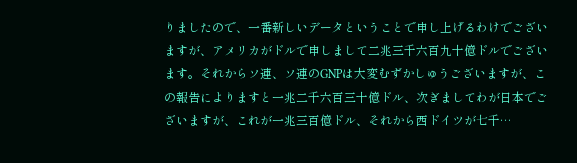りましたので、一番新しいデータということで申し上げるわけでございますが、アメリカがドルで申しまして二兆三千六百九十億ドルでございます。それからソ連、ソ連のGNPは大変むずかしゅうございますが、この報告によりますと一兆二千六百三十億ドル、次ぎましてわが日本でございますが、これが一兆三百億ドル、それから西ドイツが七千…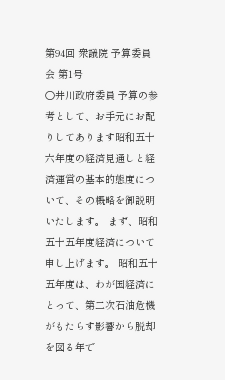第94回 衆議院 予算委員会 第1号
○井川政府委員 予算の参考として、お手元にお配りしてあります昭和五十六年度の経済見通しと経済運営の基本的態度について、その概略を御説明いたします。 まず、昭和五十五年度経済について申し上げます。 昭和五十五年度は、わが国経済にとって、第二次石油危機がもたらす影響から脱却を図る年で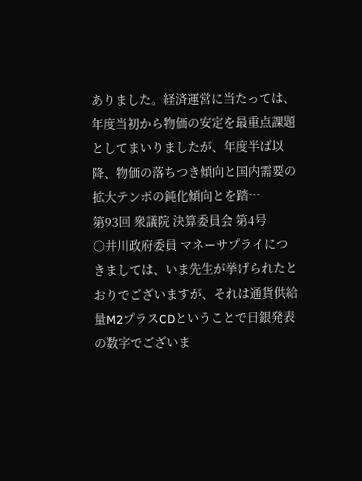ありました。経済運営に当たっては、年度当初から物価の安定を最重点課題としてまいりましたが、年度半ば以降、物価の落ちつき傾向と国内需要の拡大テンポの鈍化傾向とを踏…
第93回 衆議院 決算委員会 第4号
○井川政府委員 マネーサプライにつきましては、いま先生が挙げられたとおりでございますが、それは通貨供給量M2プラスCDということで日銀発表の数字でございま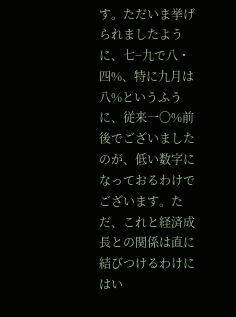す。ただいま挙げられましたように、七−九で八・四%、特に九月は八%というふうに、従来一〇%前後でございましたのが、低い数字になっておるわけでございます。ただ、これと経済成長との関係は直に結びつけるわけにはい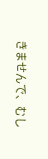きませんで、むし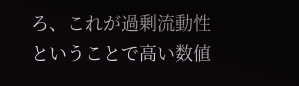ろ、これが過剰流動性ということで高い数値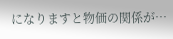になりますと物価の関係が…